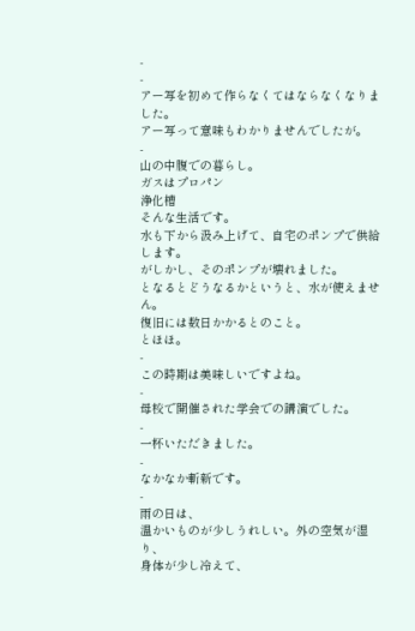-
-
アー写を初めて作らなくてはならなくなりました。
アー写って意味もわかりませんでしたが。
-
山の中腹での暮らし。
ガスはプロパン
浄化槽
そんな生活です。
水も下から汲み上げて、自宅のポンプで供給します。
がしかし、そのポンプが壊れました。
となるとどうなるかというと、水が使えません。
復旧には数日かかるとのこと。
とほほ。
-
この時期は美味しいですよね。
-
母校で開催された学会での講演でした。
-
一杯いただきました。
-
なかなか斬新です。
-
雨の日は、
温かいものが少しうれしい。外の空気が湿り、
身体が少し冷えて、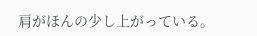肩がほんの少し上がっている。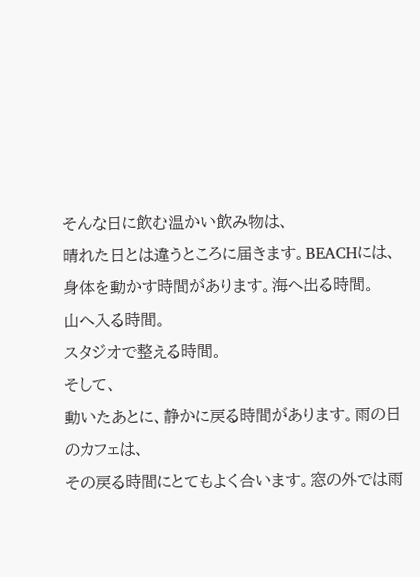そんな日に飲む温かい飲み物は、
晴れた日とは違うところに届きます。BEACHには、
身体を動かす時間があります。海へ出る時間。
山へ入る時間。
スタジオで整える時間。
そして、
動いたあとに、静かに戻る時間があります。雨の日のカフェは、
その戻る時間にとてもよく合います。窓の外では雨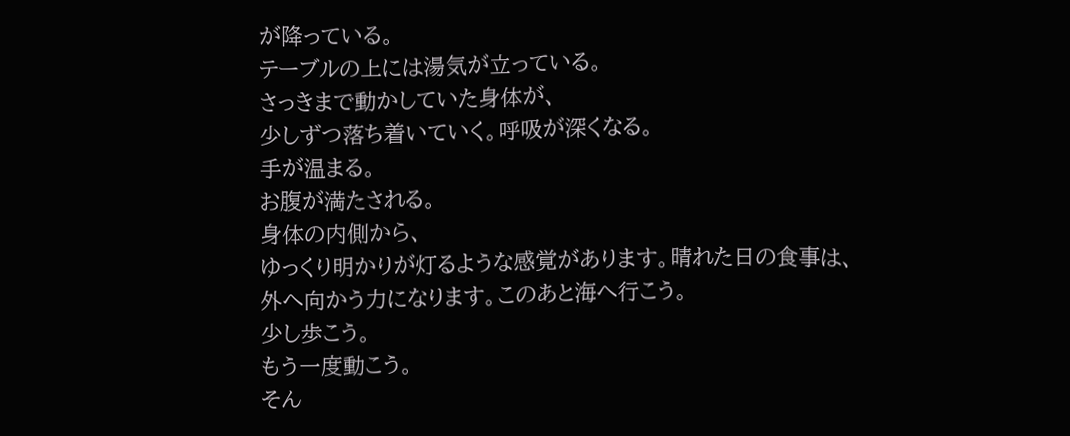が降っている。
テーブルの上には湯気が立っている。
さっきまで動かしていた身体が、
少しずつ落ち着いていく。呼吸が深くなる。
手が温まる。
お腹が満たされる。
身体の内側から、
ゆっくり明かりが灯るような感覚があります。晴れた日の食事は、
外へ向かう力になります。このあと海へ行こう。
少し歩こう。
もう一度動こう。
そん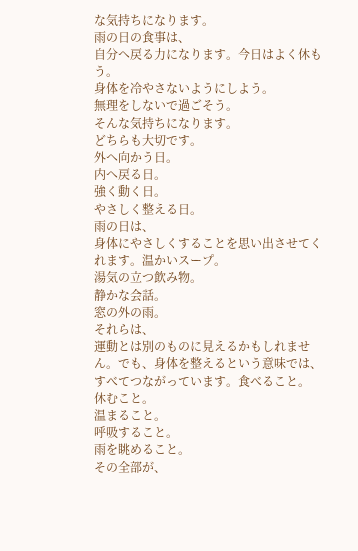な気持ちになります。
雨の日の食事は、
自分へ戻る力になります。今日はよく休もう。
身体を冷やさないようにしよう。
無理をしないで過ごそう。
そんな気持ちになります。
どちらも大切です。
外へ向かう日。
内へ戻る日。
強く動く日。
やさしく整える日。
雨の日は、
身体にやさしくすることを思い出させてくれます。温かいスープ。
湯気の立つ飲み物。
静かな会話。
窓の外の雨。
それらは、
運動とは別のものに見えるかもしれません。でも、身体を整えるという意味では、
すべてつながっています。食べること。
休むこと。
温まること。
呼吸すること。
雨を眺めること。
その全部が、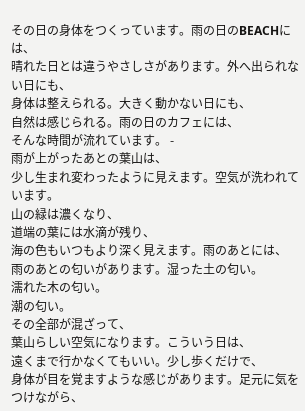その日の身体をつくっています。雨の日のBEACHには、
晴れた日とは違うやさしさがあります。外へ出られない日にも、
身体は整えられる。大きく動かない日にも、
自然は感じられる。雨の日のカフェには、
そんな時間が流れています。 -
雨が上がったあとの葉山は、
少し生まれ変わったように見えます。空気が洗われています。
山の緑は濃くなり、
道端の葉には水滴が残り、
海の色もいつもより深く見えます。雨のあとには、
雨のあとの匂いがあります。湿った土の匂い。
濡れた木の匂い。
潮の匂い。
その全部が混ざって、
葉山らしい空気になります。こういう日は、
遠くまで行かなくてもいい。少し歩くだけで、
身体が目を覚ますような感じがあります。足元に気をつけながら、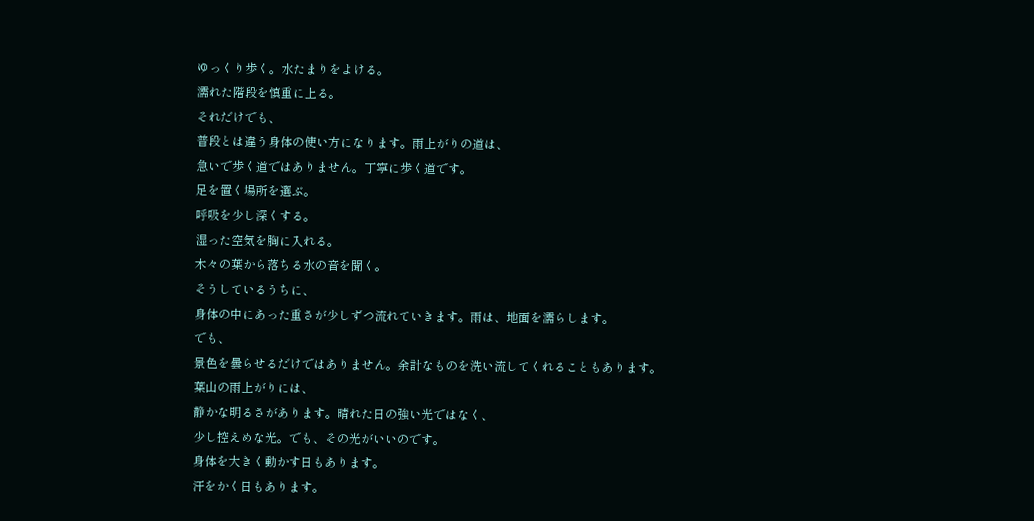ゆっくり歩く。水たまりをよける。
濡れた階段を慎重に上る。
それだけでも、
普段とは違う身体の使い方になります。雨上がりの道は、
急いで歩く道ではありません。丁寧に歩く道です。
足を置く場所を選ぶ。
呼吸を少し深くする。
湿った空気を胸に入れる。
木々の葉から落ちる水の音を聞く。
そうしているうちに、
身体の中にあった重さが少しずつ流れていきます。雨は、地面を濡らします。
でも、
景色を曇らせるだけではありません。余計なものを洗い流してくれることもあります。
葉山の雨上がりには、
静かな明るさがあります。晴れた日の強い光ではなく、
少し控えめな光。でも、その光がいいのです。
身体を大きく動かす日もあります。
汗をかく日もあります。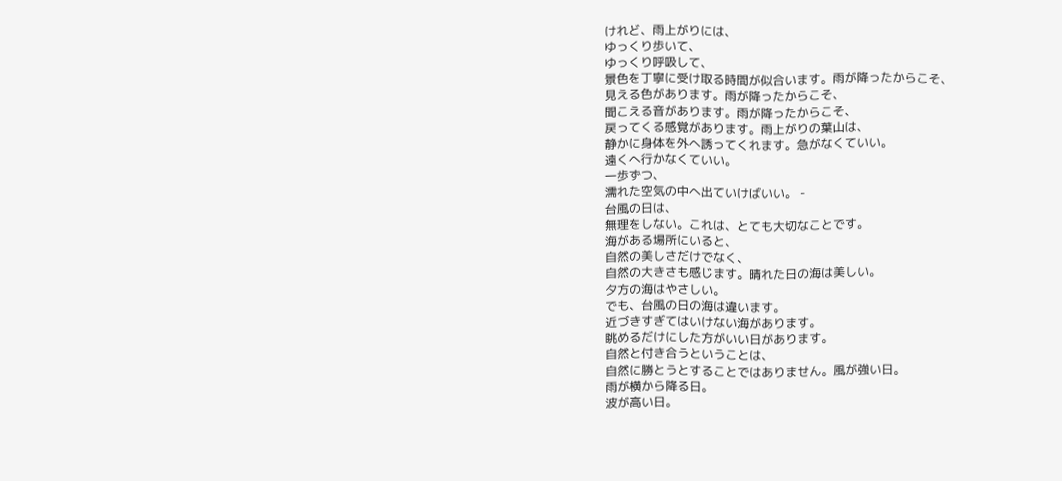けれど、雨上がりには、
ゆっくり歩いて、
ゆっくり呼吸して、
景色を丁寧に受け取る時間が似合います。雨が降ったからこそ、
見える色があります。雨が降ったからこそ、
聞こえる音があります。雨が降ったからこそ、
戻ってくる感覚があります。雨上がりの葉山は、
静かに身体を外へ誘ってくれます。急がなくていい。
遠くへ行かなくていい。
一歩ずつ、
濡れた空気の中へ出ていけばいい。 -
台風の日は、
無理をしない。これは、とても大切なことです。
海がある場所にいると、
自然の美しさだけでなく、
自然の大きさも感じます。晴れた日の海は美しい。
夕方の海はやさしい。
でも、台風の日の海は違います。
近づきすぎてはいけない海があります。
眺めるだけにした方がいい日があります。
自然と付き合うということは、
自然に勝とうとすることではありません。風が強い日。
雨が横から降る日。
波が高い日。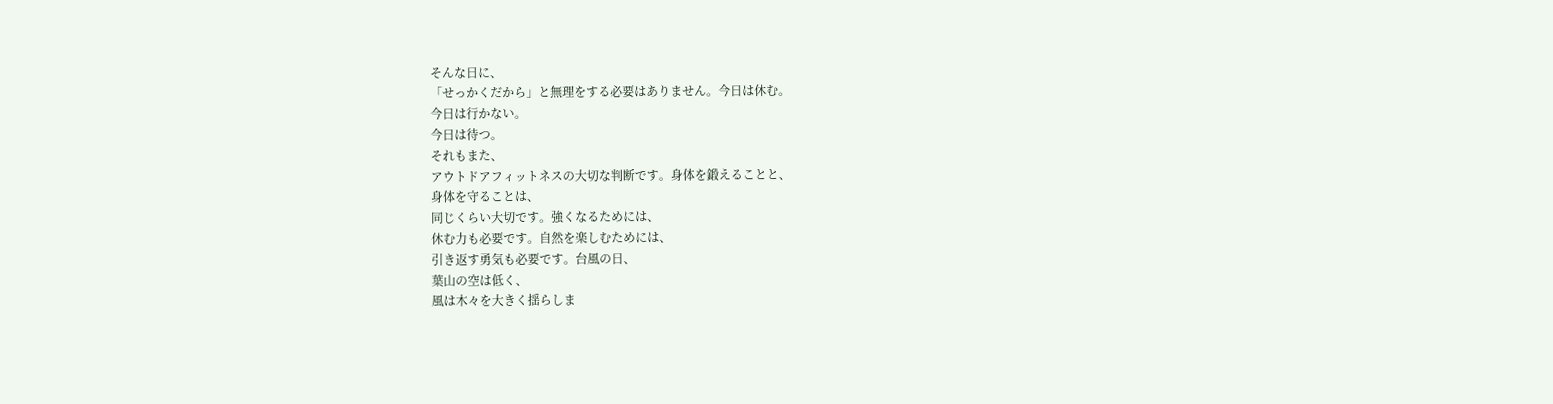そんな日に、
「せっかくだから」と無理をする必要はありません。今日は休む。
今日は行かない。
今日は待つ。
それもまた、
アウトドアフィットネスの大切な判断です。身体を鍛えることと、
身体を守ることは、
同じくらい大切です。強くなるためには、
休む力も必要です。自然を楽しむためには、
引き返す勇気も必要です。台風の日、
葉山の空は低く、
風は木々を大きく揺らしま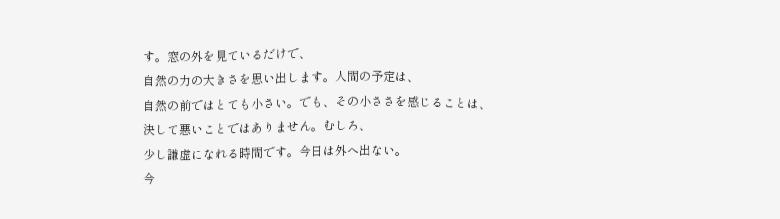す。窓の外を見ているだけで、
自然の力の大きさを思い出します。人間の予定は、
自然の前ではとても小さい。でも、その小ささを感じることは、
決して悪いことではありません。むしろ、
少し謙虚になれる時間です。今日は外へ出ない。
今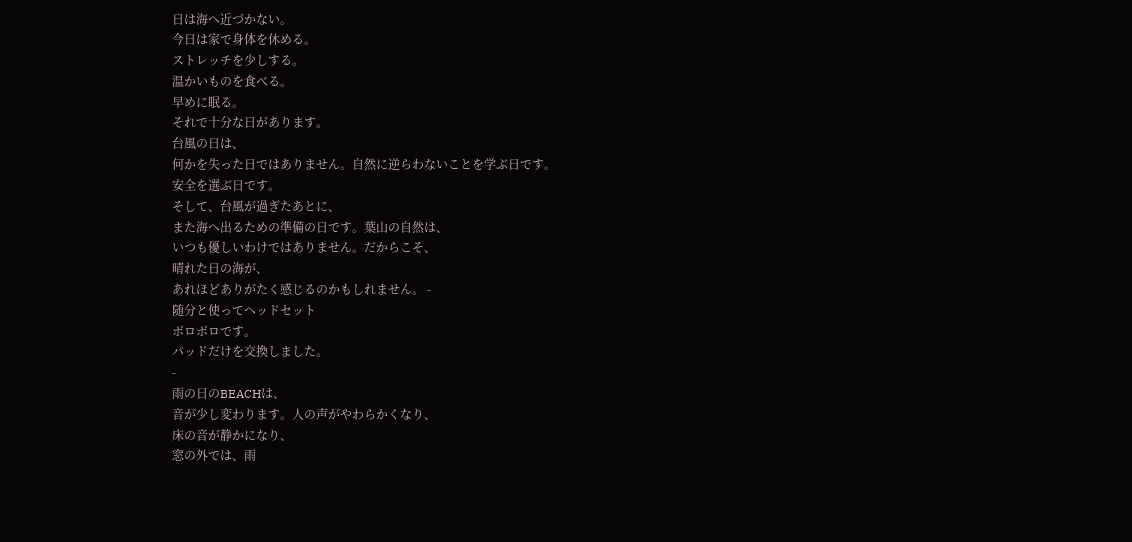日は海へ近づかない。
今日は家で身体を休める。
ストレッチを少しする。
温かいものを食べる。
早めに眠る。
それで十分な日があります。
台風の日は、
何かを失った日ではありません。自然に逆らわないことを学ぶ日です。
安全を選ぶ日です。
そして、台風が過ぎたあとに、
また海へ出るための準備の日です。葉山の自然は、
いつも優しいわけではありません。だからこそ、
晴れた日の海が、
あれほどありがたく感じるのかもしれません。 -
随分と使ってヘッドセット
ボロボロです。
パッドだけを交換しました。
-
雨の日のBEACHは、
音が少し変わります。人の声がやわらかくなり、
床の音が静かになり、
窓の外では、雨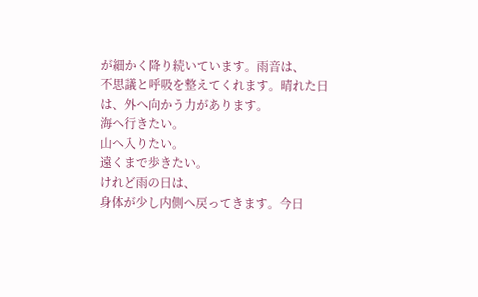が細かく降り続いています。雨音は、
不思議と呼吸を整えてくれます。晴れた日は、外へ向かう力があります。
海へ行きたい。
山へ入りたい。
遠くまで歩きたい。
けれど雨の日は、
身体が少し内側へ戻ってきます。今日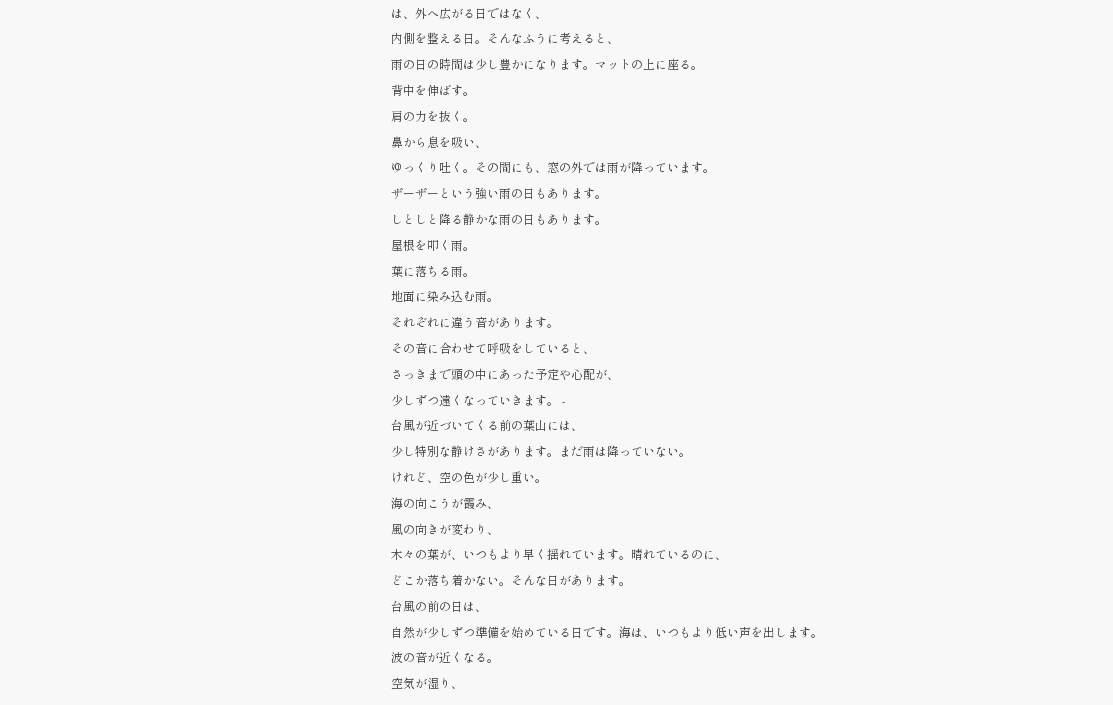は、外へ広がる日ではなく、
内側を整える日。そんなふうに考えると、
雨の日の時間は少し豊かになります。マットの上に座る。
背中を伸ばす。
肩の力を抜く。
鼻から息を吸い、
ゆっくり吐く。その間にも、窓の外では雨が降っています。
ザーザーという強い雨の日もあります。
しとしと降る静かな雨の日もあります。
屋根を叩く雨。
葉に落ちる雨。
地面に染み込む雨。
それぞれに違う音があります。
その音に合わせて呼吸をしていると、
さっきまで頭の中にあった予定や心配が、
少しずつ遠くなっていきます。 -
台風が近づいてくる前の葉山には、
少し特別な静けさがあります。まだ雨は降っていない。
けれど、空の色が少し重い。
海の向こうが霞み、
風の向きが変わり、
木々の葉が、いつもより早く揺れています。晴れているのに、
どこか落ち着かない。そんな日があります。
台風の前の日は、
自然が少しずつ準備を始めている日です。海は、いつもより低い声を出します。
波の音が近くなる。
空気が湿り、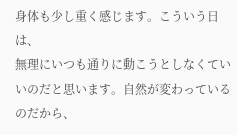身体も少し重く感じます。こういう日は、
無理にいつも通りに動こうとしなくていいのだと思います。自然が変わっているのだから、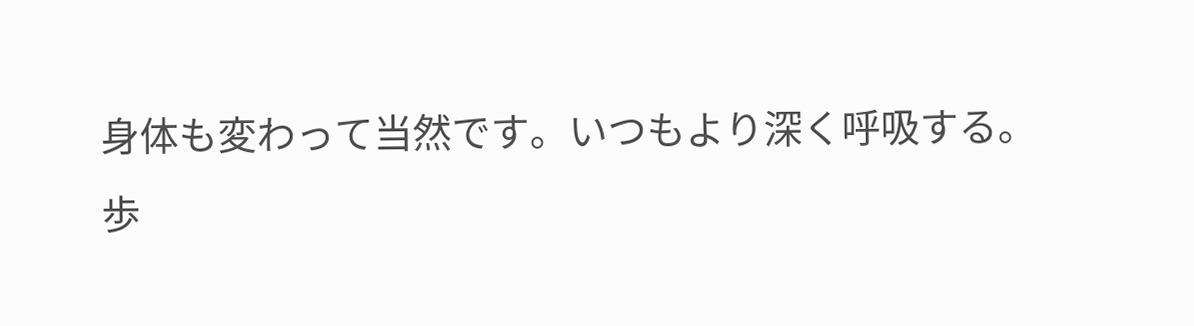身体も変わって当然です。いつもより深く呼吸する。
歩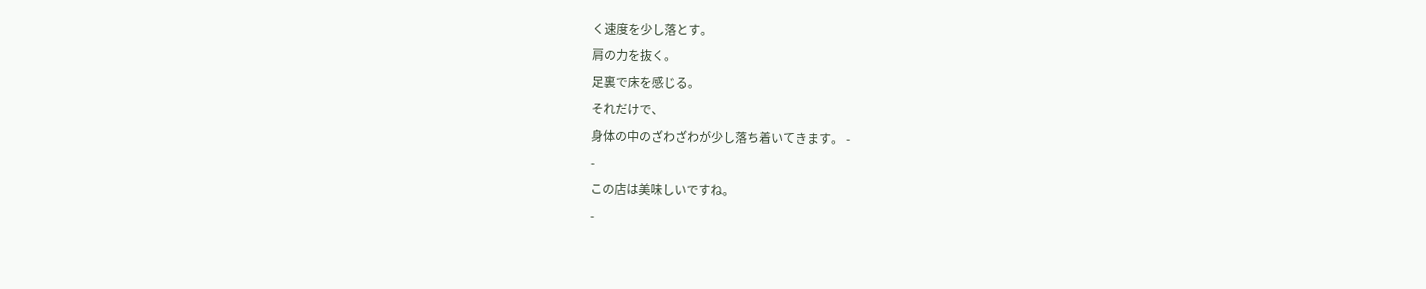く速度を少し落とす。
肩の力を抜く。
足裏で床を感じる。
それだけで、
身体の中のざわざわが少し落ち着いてきます。 -
-
この店は美味しいですね。
-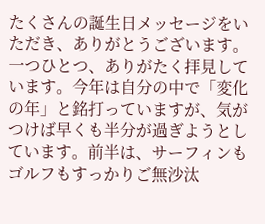たくさんの誕生日メッセージをいただき、ありがとうございます。一つひとつ、ありがたく拝見しています。今年は自分の中で「変化の年」と銘打っていますが、気がつけば早くも半分が過ぎようとしています。前半は、サーフィンもゴルフもすっかりご無沙汰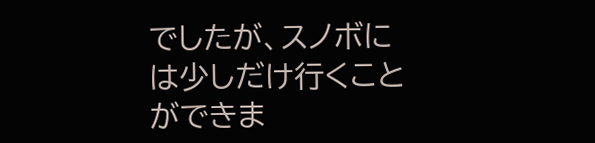でしたが、スノボには少しだけ行くことができま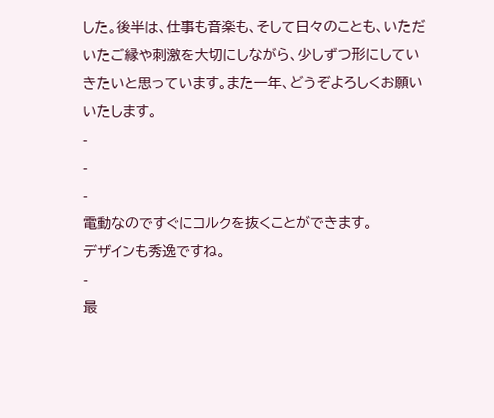した。後半は、仕事も音楽も、そして日々のことも、いただいたご縁や刺激を大切にしながら、少しずつ形にしていきたいと思っています。また一年、どうぞよろしくお願いいたします。
-
-
-
電動なのですぐにコルクを抜くことができます。
デザインも秀逸ですね。
-
最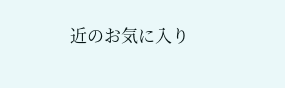近のお気に入り